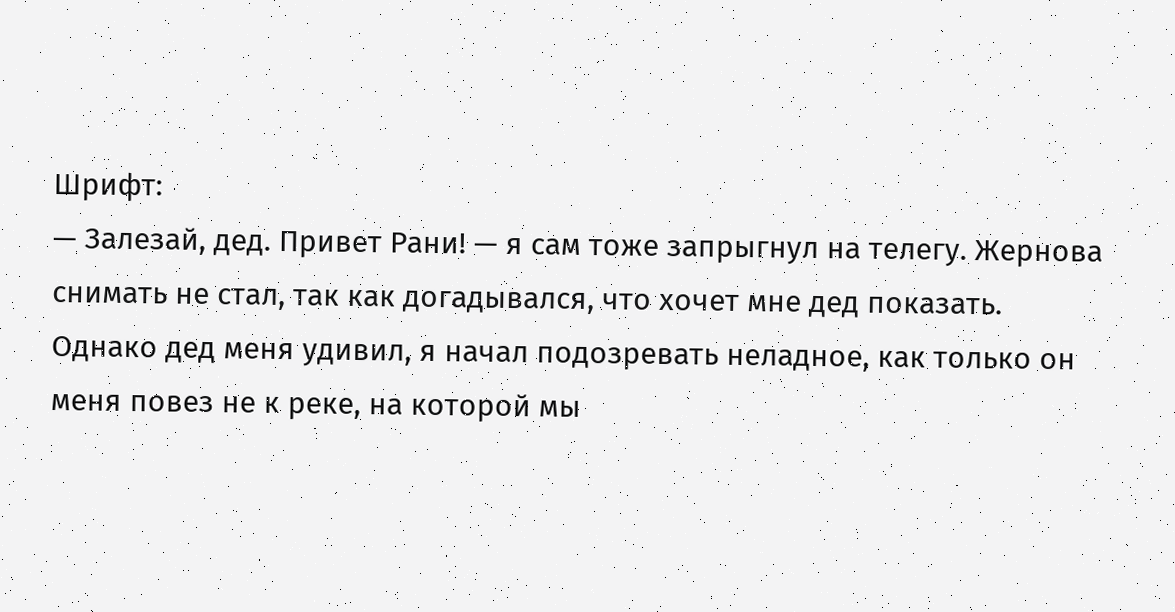Шрифт:
— Залезай, дед. Привет Рани! — я сам тоже запрыгнул на телегу. Жернова снимать не стал, так как догадывался, что хочет мне дед показать.
Однако дед меня удивил, я начал подозревать неладное, как только он меня повез не к реке, на которой мы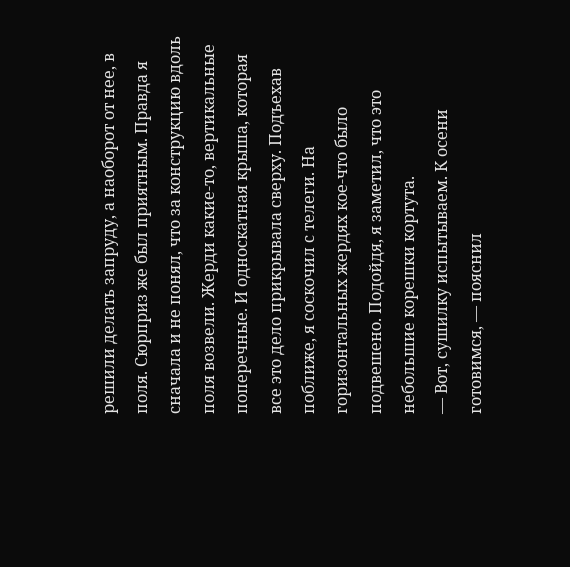решили делать запруду, а наоборот от нее, в поля. Сюрприз же был приятным. Правда я сначала и не понял, что за конструкцию вдоль поля возвели. Жерди какие-то, вертикальные поперечные. И односкатная крыша, которая все это дело прикрывала сверху. Подъехав поближе, я соскочил с телеги. На горизонтальных жердях кое-что было подвешено. Подойдя, я заметил, что это небольшие корешки кортута.
— Вот, сушилку испытываем. К осени готовимся, — пояснил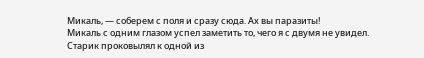Микаль, — соберем с поля и сразу сюда. Ах вы паразиты!
Микаль с одним глазом успел заметить то, чего я с двумя не увидел. Старик проковылял к одной из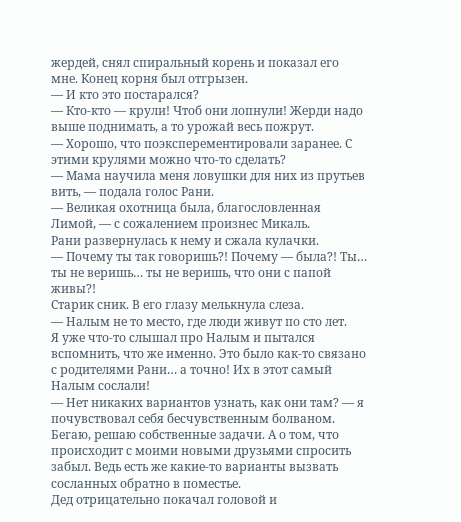жердей, снял спиральный корень и показал его мне. Конец корня был отгрызен.
— И кто это постарался?
— Кто-кто — крули! Чтоб они лопнули! Жерди надо выше поднимать, а то урожай весь пожрут.
— Хорошо, что поэксперементировали заранее. С этими крулями можно что-то сделать?
— Мама научила меня ловушки для них из прутьев вить, — подала голос Рани.
— Великая охотница была, благословленная Лимой, — с сожалением произнес Микаль.
Рани развернулась к нему и сжала кулачки.
— Почему ты так говоришь?! Почему — была?! Ты… ты не веришь… ты не веришь, что они с папой живы?!
Старик сник. В его глазу мелькнула слеза.
— Налым не то место, где люди живут по сто лет.
Я уже что-то слышал про Налым и пытался вспомнить, что же именно. Это было как-то связано с родителями Рани… а точно! Их в этот самый Налым сослали!
— Нет никаких вариантов узнать, как они там? — я почувствовал себя бесчувственным болваном. Бегаю, решаю собственные задачи. А о том, что происходит с моими новыми друзьями спросить забыл. Ведь есть же какие-то варианты вызвать сосланных обратно в поместье.
Дед отрицательно покачал головой и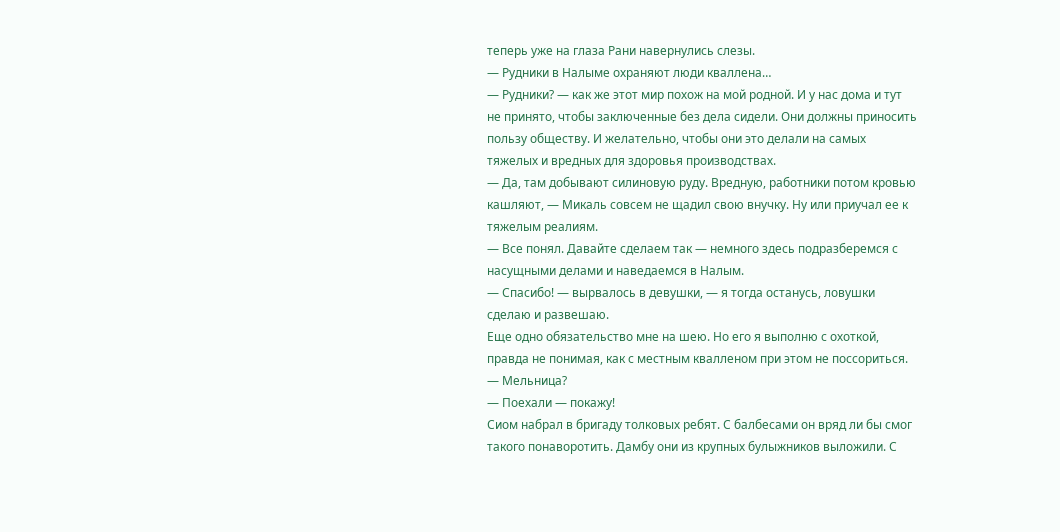теперь уже на глаза Рани навернулись слезы.
— Рудники в Налыме охраняют люди кваллена…
— Рудники? — как же этот мир похож на мой родной. И у нас дома и тут не принято, чтобы заключенные без дела сидели. Они должны приносить пользу обществу. И желательно, чтобы они это делали на самых тяжелых и вредных для здоровья производствах.
— Да, там добывают силиновую руду. Вредную, работники потом кровью кашляют, — Микаль совсем не щадил свою внучку. Ну или приучал ее к тяжелым реалиям.
— Все понял. Давайте сделаем так — немного здесь подразберемся с насущными делами и наведаемся в Налым.
— Спасибо! — вырвалось в девушки, — я тогда останусь, ловушки сделаю и развешаю.
Еще одно обязательство мне на шею. Но его я выполню с охоткой, правда не понимая, как с местным квалленом при этом не поссориться.
— Мельница?
— Поехали — покажу!
Сиом набрал в бригаду толковых ребят. С балбесами он вряд ли бы смог такого понаворотить. Дамбу они из крупных булыжников выложили. С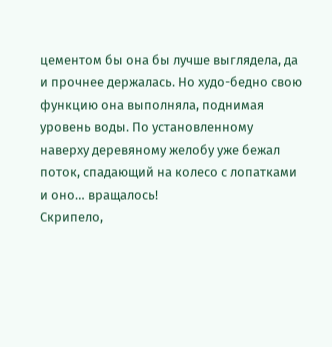цементом бы она бы лучше выглядела, да и прочнее держалась. Но худо-бедно свою функцию она выполняла, поднимая уровень воды. По установленному наверху деревяному желобу уже бежал поток, спадающий на колесо с лопатками и оно… вращалось!
Скрипело,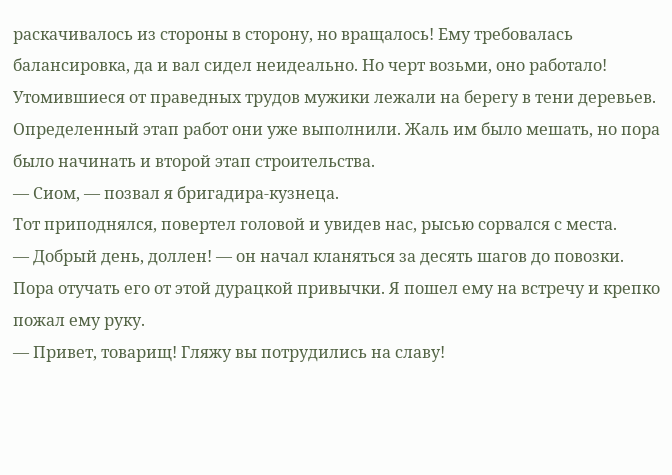раскачивалось из стороны в сторону, но вращалось! Ему требовалась балансировка, да и вал сидел неидеально. Но черт возьми, оно работало!
Утомившиеся от праведных трудов мужики лежали на берегу в тени деревьев. Определенный этап работ они уже выполнили. Жаль им было мешать, но пора было начинать и второй этап строительства.
— Сиом, — позвал я бригадира-кузнеца.
Тот приподнялся, повертел головой и увидев нас, рысью сорвался с места.
— Добрый день, доллен! — он начал кланяться за десять шагов до повозки.
Пора отучать его от этой дурацкой привычки. Я пошел ему на встречу и крепко пожал ему руку.
— Привет, товарищ! Гляжу вы потрудились на славу!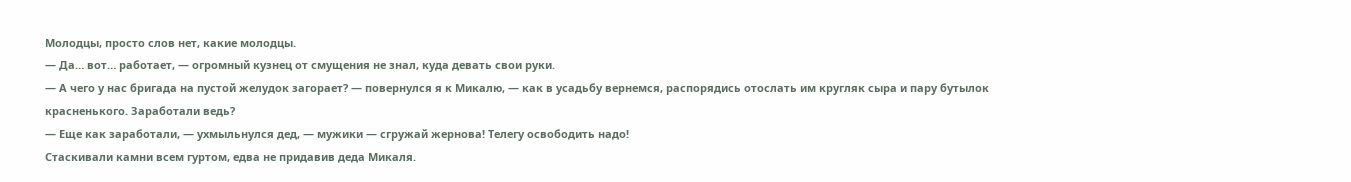Молодцы, просто слов нет, какие молодцы.
— Да… вот… работает, — огромный кузнец от смущения не знал, куда девать свои руки.
— А чего у нас бригада на пустой желудок загорает? — повернулся я к Микалю, — как в усадьбу вернемся, распорядись отослать им кругляк сыра и пару бутылок красненького. Заработали ведь?
— Еще как заработали, — ухмыльнулся дед, — мужики — сгружай жернова! Телегу освободить надо!
Стаскивали камни всем гуртом, едва не придавив деда Микаля.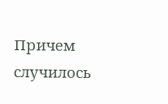Причем случилось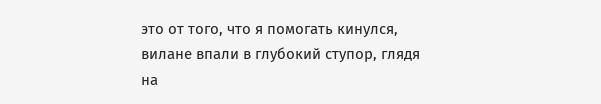это от того, что я помогать кинулся, вилане впали в глубокий ступор, глядя на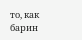то, как барин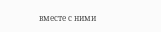вместе с ними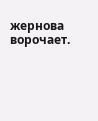жернова ворочает.